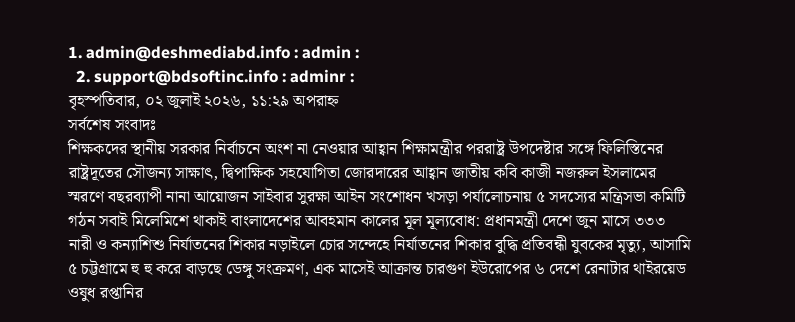1. admin@deshmediabd.info : admin :
  2. support@bdsoftinc.info : adminr :
বৃহস্পতিবার, ০২ জুলাই ২০২৬, ১১:২৯ অপরাহ্ন
সর্বশেষ সংবাদঃ
শিক্ষকদের স্থানীয় সরকার নির্বাচনে অংশ না নেওয়ার আহ্বান শিক্ষামন্ত্রীর পররাষ্ট্র উপদেষ্টার সঙ্গে ফিলিস্তিনের রাষ্ট্রদূতের সৌজন্য সাক্ষাৎ, দ্বিপাক্ষিক সহযোগিতা জোরদারের আহ্বান জাতীয় কবি কাজী নজরুল ইসলামের স্মরণে বছরব্যাপী নানা আয়োজন সাইবার সুরক্ষা আইন সংশোধন খসড়া পর্যালোচনায় ৫ সদস্যের মন্ত্রিসভা কমিটি গঠন সবাই মিলেমিশে থাকাই বাংলাদেশের আবহমান কালের মূল মূল্যবোধ: প্রধানমন্ত্রী দেশে জুন মাসে ৩৩৩ নারী ও কন্যাশিশু নির্যাতনের শিকার নড়াইলে চোর সন্দেহে নির্যাতনের শিকার বুদ্ধি প্রতিবন্ধী যুবকের মৃত্যু, আসামি ৫ চট্টগ্রামে হু হু করে বাড়ছে ডেঙ্গু সংক্রমণ, এক মাসেই আক্রান্ত চারগুণ ইউরোপের ৬ দেশে রেনাটার থাইরয়েড ওষুধ রপ্তানির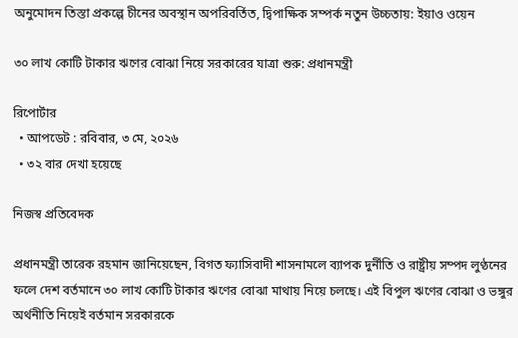অনুমোদন তিস্তা প্রকল্পে চীনের অবস্থান অপরিবর্তিত, দ্বিপাক্ষিক সম্পর্ক নতুন উচ্চতায়: ইয়াও ওয়েন

৩০ লাখ কোটি টাকার ঋণের বোঝা নিয়ে সরকারের যাত্রা শুরু: প্রধানমন্ত্রী

রিপোর্টার
  • আপডেট : রবিবার, ৩ মে, ২০২৬
  • ৩২ বার দেখা হয়েছে

নিজস্ব প্রতিবেদক

প্রধানমন্ত্রী তারেক রহমান জানিয়েছেন, বিগত ফ্যাসিবাদী শাসনামলে ব্যাপক দুর্নীতি ও রাষ্ট্রীয় সম্পদ লুণ্ঠনের ফলে দেশ বর্তমানে ৩০ লাখ কোটি টাকার ঋণের বোঝা মাথায় নিয়ে চলছে। এই বিপুল ঋণের বোঝা ও ভঙ্গুর অর্থনীতি নিয়েই বর্তমান সরকারকে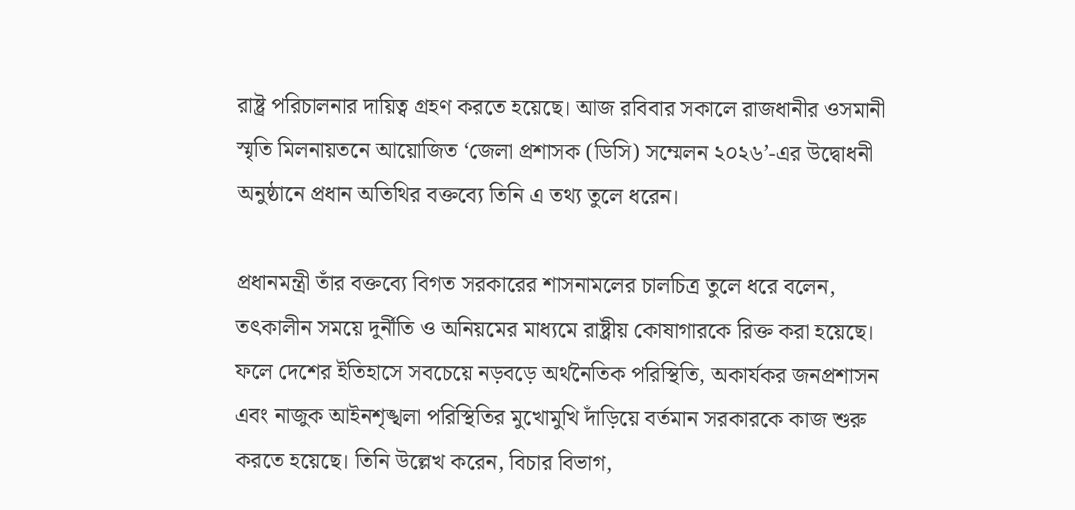রাষ্ট্র পরিচালনার দায়িত্ব গ্রহণ করতে হয়েছে। আজ রবিবার সকালে রাজধানীর ওসমানী স্মৃতি মিলনায়তনে আয়োজিত ‘জেলা প্রশাসক (ডিসি) সম্মেলন ২০২৬’-এর উদ্বোধনী অনুষ্ঠানে প্রধান অতিথির বক্তব্যে তিনি এ তথ্য তুলে ধরেন।

প্রধানমন্ত্রী তাঁর বক্তব্যে বিগত সরকারের শাসনামলের চালচিত্র তুলে ধরে বলেন, তৎকালীন সময়ে দুর্নীতি ও অনিয়মের মাধ্যমে রাষ্ট্রীয় কোষাগারকে রিক্ত করা হয়েছে। ফলে দেশের ইতিহাসে সবচেয়ে নড়বড়ে অর্থনৈতিক পরিস্থিতি, অকার্যকর জনপ্রশাসন এবং নাজুক আইনশৃঙ্খলা পরিস্থিতির মুখোমুখি দাঁড়িয়ে বর্তমান সরকারকে কাজ শুরু করতে হয়েছে। তিনি উল্লেখ করেন, বিচার বিভাগ,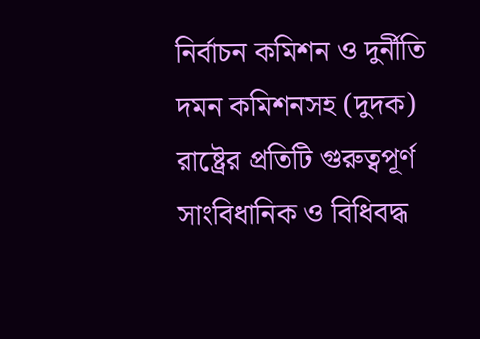নির্বাচন কমিশন ও দুর্নীতি দমন কমিশনসহ (দুদক) রাষ্ট্রের প্রতিটি গুরুত্বপূর্ণ সাংবিধানিক ও বিধিবদ্ধ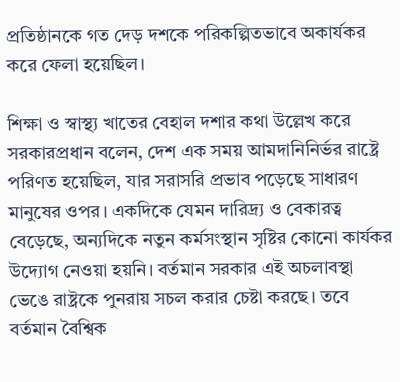প্রতিষ্ঠানকে গত দেড় দশকে পরিকল্পিতভাবে অকার্যকর করে ফেলা হয়েছিল।

শিক্ষা ও স্বাস্থ্য খাতের বেহাল দশার কথা উল্লেখ করে সরকারপ্রধান বলেন, দেশ এক সময় আমদানিনির্ভর রাষ্ট্রে পরিণত হয়েছিল, যার সরাসরি প্রভাব পড়েছে সাধারণ মানুষের ওপর। একদিকে যেমন দারিদ্র্য ও বেকারত্ব বেড়েছে, অন্যদিকে নতুন কর্মসংস্থান সৃষ্টির কোনো কার্যকর উদ্যোগ নেওয়া হয়নি। বর্তমান সরকার এই অচলাবস্থা ভেঙে রাষ্ট্রকে পুনরায় সচল করার চেষ্টা করছে। তবে বর্তমান বৈশ্বিক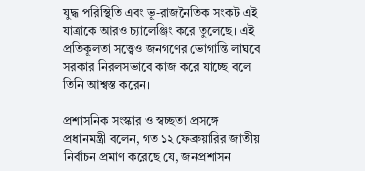যুদ্ধ পরিস্থিতি এবং ভূ-রাজনৈতিক সংকট এই যাত্রাকে আরও চ্যালেঞ্জিং করে তুলেছে। এই প্রতিকূলতা সত্ত্বেও জনগণের ভোগান্তি লাঘবে সরকার নিরলসভাবে কাজ করে যাচ্ছে বলে তিনি আশ্বস্ত করেন।

প্রশাসনিক সংস্কার ও স্বচ্ছতা প্রসঙ্গে প্রধানমন্ত্রী বলেন, গত ১২ ফেব্রুয়ারির জাতীয় নির্বাচন প্রমাণ করেছে যে, জনপ্রশাসন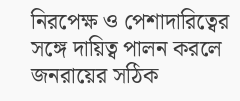নিরপেক্ষ ও পেশাদারিত্বের সঙ্গে দায়িত্ব পালন করলে জনরায়ের সঠিক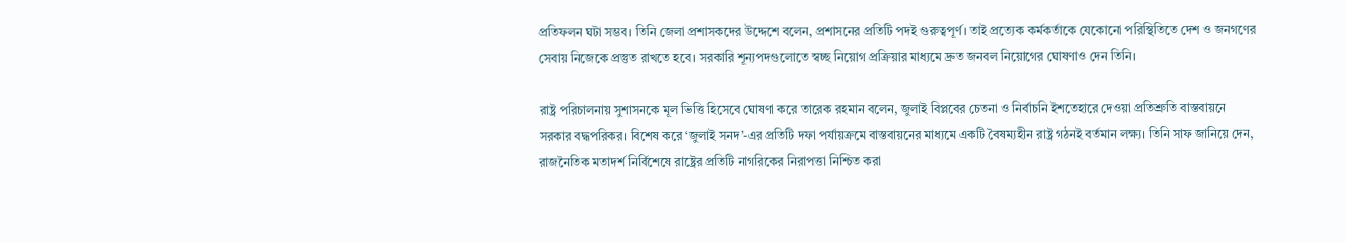প্রতিফলন ঘটা সম্ভব। তিনি জেলা প্রশাসকদের উদ্দেশে বলেন, প্রশাসনের প্রতিটি পদই গুরুত্বপূর্ণ। তাই প্রত্যেক কর্মকর্তাকে যেকোনো পরিস্থিতিতে দেশ ও জনগণের সেবায় নিজেকে প্রস্তুত রাখতে হবে। সরকারি শূন্যপদগুলোতে স্বচ্ছ নিয়োগ প্রক্রিয়ার মাধ্যমে দ্রুত জনবল নিয়োগের ঘোষণাও দেন তিনি।

রাষ্ট্র পরিচালনায় সুশাসনকে মূল ভিত্তি হিসেবে ঘোষণা করে তারেক রহমান বলেন, জুলাই বিপ্লবের চেতনা ও নির্বাচনি ইশতেহারে দেওয়া প্রতিশ্রুতি বাস্তবায়নে সরকার বদ্ধপরিকর। বিশেষ করে ‘জুলাই সনদ’-এর প্রতিটি দফা পর্যায়ক্রমে বাস্তবায়নের মাধ্যমে একটি বৈষম্যহীন রাষ্ট্র গঠনই বর্তমান লক্ষ্য। তিনি সাফ জানিয়ে দেন, রাজনৈতিক মতাদর্শ নির্বিশেষে রাষ্ট্রের প্রতিটি নাগরিকের নিরাপত্তা নিশ্চিত করা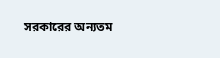সরকারের অন্যতম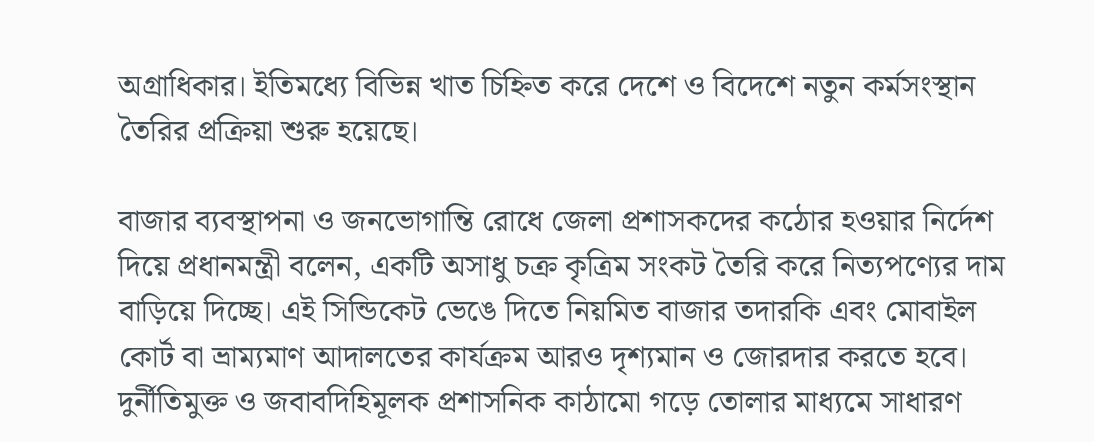অগ্রাধিকার। ইতিমধ্যে বিভিন্ন খাত চিহ্নিত করে দেশে ও বিদেশে নতুন কর্মসংস্থান তৈরির প্রক্রিয়া শুরু হয়েছে।

বাজার ব্যবস্থাপনা ও জনভোগান্তি রোধে জেলা প্রশাসকদের কঠোর হওয়ার নির্দেশ দিয়ে প্রধানমন্ত্রী বলেন, একটি অসাধু চক্র কৃত্রিম সংকট তৈরি করে নিত্যপণ্যের দাম বাড়িয়ে দিচ্ছে। এই সিন্ডিকেট ভেঙে দিতে নিয়মিত বাজার তদারকি এবং মোবাইল কোর্ট বা ভ্রাম্যমাণ আদালতের কার্যক্রম আরও দৃশ্যমান ও জোরদার করতে হবে। দুর্নীতিমুক্ত ও জবাবদিহিমূলক প্রশাসনিক কাঠামো গড়ে তোলার মাধ্যমে সাধারণ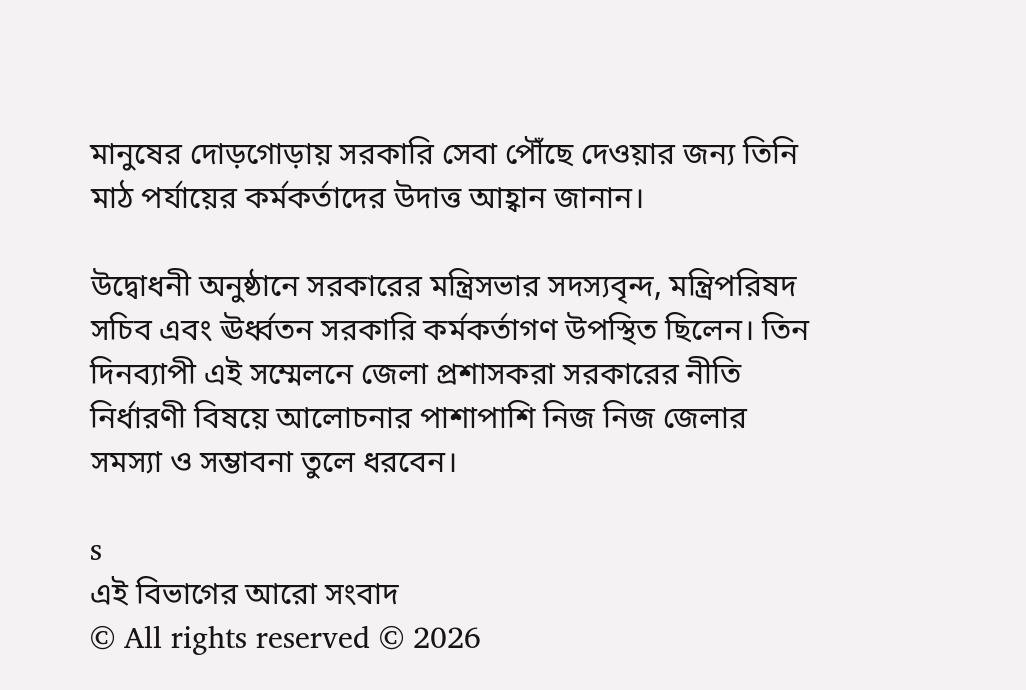মানুষের দোড়গোড়ায় সরকারি সেবা পৌঁছে দেওয়ার জন্য তিনি মাঠ পর্যায়ের কর্মকর্তাদের উদাত্ত আহ্বান জানান।

উদ্বোধনী অনুষ্ঠানে সরকারের মন্ত্রিসভার সদস্যবৃন্দ, মন্ত্রিপরিষদ সচিব এবং ঊর্ধ্বতন সরকারি কর্মকর্তাগণ উপস্থিত ছিলেন। তিন দিনব্যাপী এই সম্মেলনে জেলা প্রশাসকরা সরকারের নীতি নির্ধারণী বিষয়ে আলোচনার পাশাপাশি নিজ নিজ জেলার সমস্যা ও সম্ভাবনা তুলে ধরবেন।

s
এই বিভাগের আরো সংবাদ
© All rights reserved © 2026